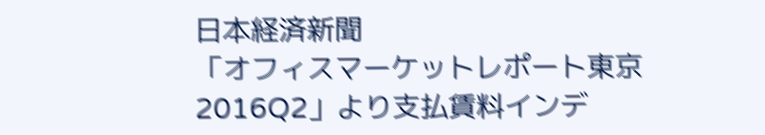日本経済新聞
「オフィスマーケットレポート東京2016Q2」より支払賃料インデ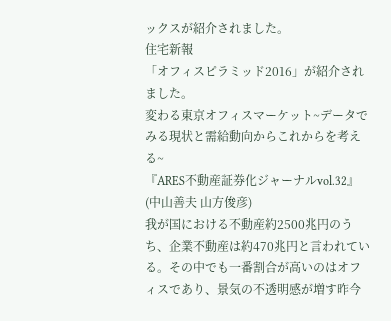ックスが紹介されました。
住宅新報
「オフィスピラミッド2016」が紹介されました。
変わる東京オフィスマーケット~データでみる現状と需給動向からこれからを考える~
『ARES不動産証券化ジャーナルvol.32』
(中山善夫 山方俊彦)
我が国における不動産約2500兆円のうち、企業不動産は約470兆円と言われている。その中でも一番割合が高いのはオフィスであり、景気の不透明感が増す昨今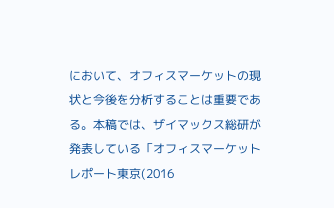において、オフィスマーケットの現状と今後を分析することは重要である。本稿では、ザイマックス総研が発表している「オフィスマーケットレポート東京(2016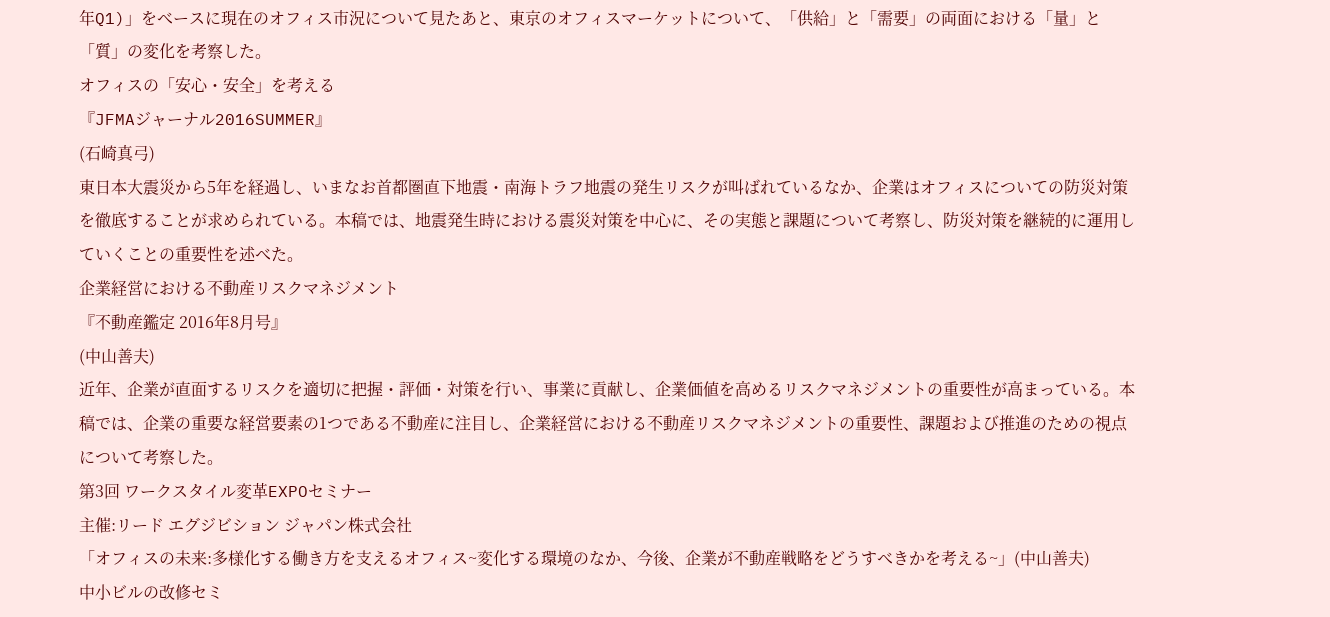年Q1)」をべースに現在のオフィス市況について見たあと、東京のオフィスマーケットについて、「供給」と「需要」の両面における「量」と「質」の変化を考察した。
オフィスの「安心・安全」を考える
『JFMAジャーナル2016SUMMER』
(石崎真弓)
東日本大震災から5年を経過し、いまなお首都圏直下地震・南海トラフ地震の発生リスクが叫ばれているなか、企業はオフィスについての防災対策を徹底することが求められている。本稿では、地震発生時における震災対策を中心に、その実態と課題について考察し、防災対策を継続的に運用していくことの重要性を述べた。
企業経営における不動産リスクマネジメント
『不動産鑑定 2016年8月号』
(中山善夫)
近年、企業が直面するリスクを適切に把握・評価・対策を行い、事業に貢献し、企業価値を高めるリスクマネジメントの重要性が高まっている。本稿では、企業の重要な経営要素の1つである不動産に注目し、企業経営における不動産リスクマネジメントの重要性、課題および推進のための視点について考察した。
第3回 ワークスタイル変革EXPOセミナー
主催:リード エグジビション ジャパン株式会社
「オフィスの未来:多様化する働き方を支えるオフィス~変化する環境のなか、今後、企業が不動産戦略をどうすべきかを考える~」(中山善夫)
中小ビルの改修セミ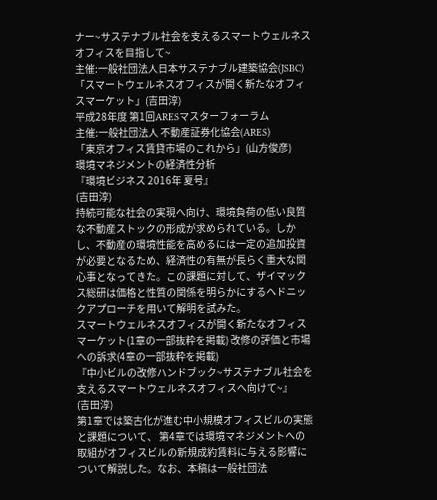ナー~サステナブル社会を支えるスマートウェルネスオフィスを目指して~
主催:一般社団法人日本サステナブル建築協会(JSBC)
「スマートウェルネスオフィスが開く新たなオフィスマーケット」(吉田淳)
平成28年度 第1回ARESマスターフォーラム
主催:一般社団法人 不動産証券化協会(ARES)
「東京オフィス賃貸市場のこれから」(山方俊彦)
環境マネジメントの経済性分析
『環境ビジネス 2016年 夏号』
(吉田淳)
持続可能な社会の実現へ向け、環境負荷の低い良質な不動産ストックの形成が求められている。しかし、不動産の環境性能を高めるには一定の追加投資が必要となるため、経済性の有無が長らく重大な関心事となってきた。この課題に対して、ザイマックス総研は価格と性質の関係を明らかにするヘドニックアプローチを用いて解明を試みた。
スマートウェルネスオフィスが開く新たなオフィスマーケット(1章の一部抜粋を掲載) 改修の評価と市場への訴求(4章の一部抜粋を掲載)
『中小ビルの改修ハンドブック~サステナブル社会を支えるスマートウェルネスオフィスへ向けて~』
(吉田淳)
第1章では築古化が進む中小規模オフィスビルの実態と課題について、 第4章では環境マネジメントへの取組がオフィスビルの新規成約賃料に与える影響について解説した。なお、本稿は一般社団法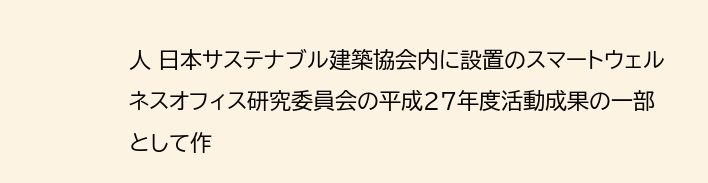人 日本サステナブル建築協会内に設置のスマートウェルネスオフィス研究委員会の平成27年度活動成果の一部として作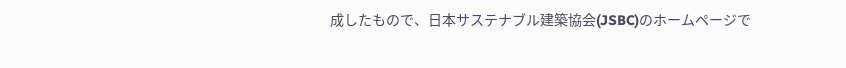成したもので、日本サステナブル建築協会(JSBC)のホームページで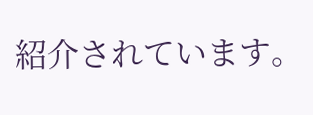紹介されています。